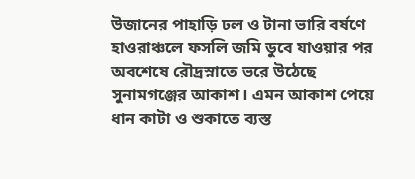উজানের পাহাড়ি ঢল ও টানা ভারি বর্ষণে হাওরাঞ্চলে ফসলি জমি ডুবে যাওয়ার পর অবশেষে রৌদ্রস্নাতে ভরে উঠেছে সুনামগঞ্জের আকাশ। এমন আকাশ পেয়ে ধান কাটা ও শুকাতে ব্যস্ত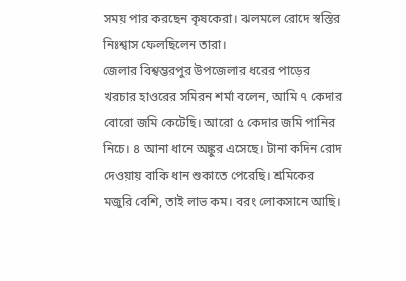সময় পার করছেন কৃষকেরা। ঝলমলে রোদে স্বস্তির নিঃশ্বাস ফেলছিলেন তারা।
জেলার বিশ্বম্ভরপুর উপজেলার ধরের পাড়ের খরচার হাওরের সমিরন শর্মা বলেন, আমি ৭ কেদার বোরো জমি কেটেছি। আরো ৫ কেদার জমি পানির নিচে। ৪ আনা ধানে অঙ্কুর এসেছে। টানা কদিন রোদ দেওয়ায় বাকি ধান শুকাতে পেরেছি। শ্রমিকের মজুরি বেশি, তাই লাভ কম। বরং লোকসানে আছি।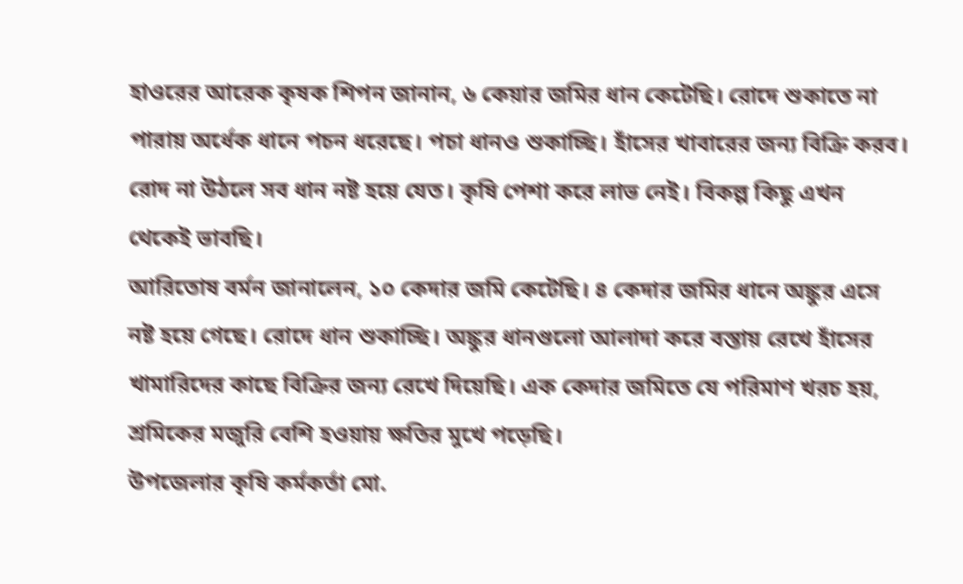হাওরের আরেক কৃষক শিপন জানান, ৬ কেয়ার জমির ধান কেটেছি। রোদে শুকাতে না পারায় অর্ধেক ধানে পচন ধরেছে। পচা ধানও শুকাচ্ছি। হাঁসের খাবারের জন্য বিক্রি করব। রোদ না উঠলে সব ধান নষ্ট হয়ে যেত। কৃষি পেশা করে লাভ নেই। বিকল্প কিছু এখন থেকেই ভাবছি।
আরিতোষ বর্মন জানালেন, ১০ কেদার জমি কেটেছি। ৪ কেদার জমির ধানে অঙ্কুর এসে নষ্ট হয়ে গেছে। রোদে ধান শুকাচ্ছি। অঙ্কুর ধানগুলো আলাদা করে বস্তায় রেখে হাঁসের খামারিদের কাছে বিক্রির জন্য রেখে দিয়েছি। এক কেদার জমিতে যে পরিমাণ খরচ হয়, শ্রমিকের মজুরি বেশি হওয়ায় ক্ষতির মুখে পড়েছি।
উপজেলার কৃষি কর্মকর্তা মো.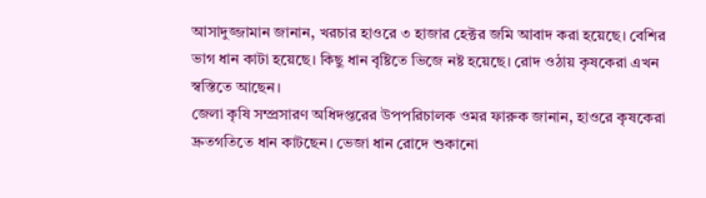আসাদুজ্জামান জানান, খরচার হাওরে ৩ হাজার হেক্টর জমি আবাদ করা হয়েছে। বেশির ভাগ ধান কাটা হয়েছে। কিছু ধান বৃষ্টিতে ভিজে নষ্ট হয়েছে। রোদ ওঠায় কৃষকেরা এখন স্বস্তিতে আছেন।
জেলা কৃষি সম্প্রসারণ অধিদপ্তরের উপপরিচালক ওমর ফারুক জানান, হাওরে কৃষকেরা দ্রুতগতিতে ধান কাটছেন। ভেজা ধান রোদে শুকানো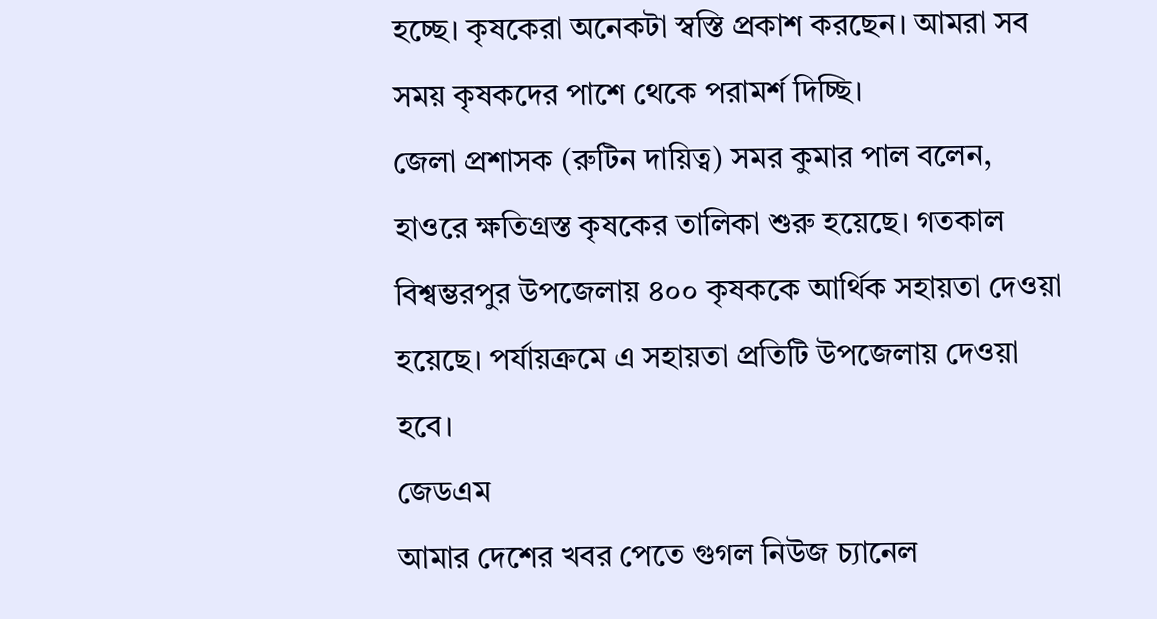হচ্ছে। কৃষকেরা অনেকটা স্বস্তি প্রকাশ করছেন। আমরা সব সময় কৃষকদের পাশে থেকে পরামর্শ দিচ্ছি।
জেলা প্রশাসক (রুটিন দায়িত্ব) সমর কুমার পাল বলেন, হাওরে ক্ষতিগ্রস্ত কৃষকের তালিকা শুরু হয়েছে। গতকাল বিশ্বম্ভরপুর উপজেলায় ৪০০ কৃষককে আর্থিক সহায়তা দেওয়া হয়েছে। পর্যায়ক্রমে এ সহায়তা প্রতিটি উপজেলায় দেওয়া হবে।
জেডএম
আমার দেশের খবর পেতে গুগল নিউজ চ্যানেল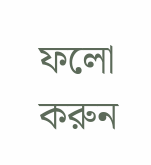ফলো করুন